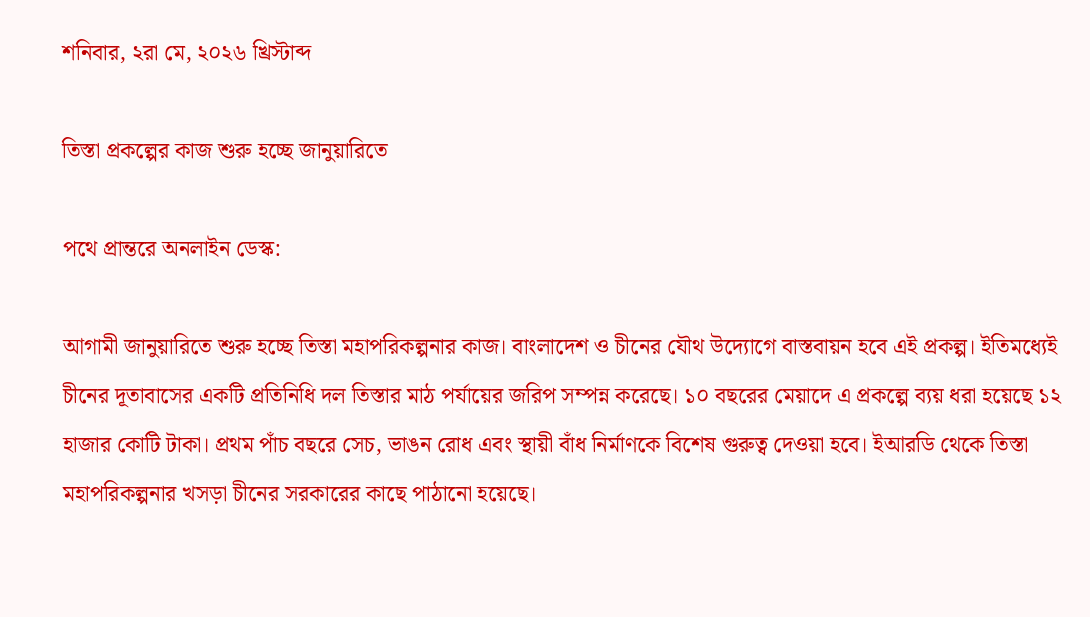শনিবার, ২রা মে, ২০২৬ খ্রিস্টাব্দ

তিস্তা প্রকল্পের কাজ শুরু হচ্ছে জানুয়ারিতে

পথে প্রান্তরে অনলাইন ডেস্ক:

আগামী জানুয়ারিতে শুরু হচ্ছে তিস্তা মহাপরিকল্পনার কাজ। বাংলাদেশ ও চীনের যৌথ উদ্যোগে বাস্তবায়ন হবে এই প্রকল্প। ইতিমধ্যেই চীনের দূতাবাসের একটি প্রতিনিধি দল তিস্তার মাঠ পর্যায়ের জরিপ সম্পন্ন করেছে। ১০ বছরের মেয়াদে এ প্রকল্পে ব্যয় ধরা হয়েছে ১২ হাজার কোটি টাকা। প্রথম পাঁচ বছরে সেচ, ভাঙন রোধ এবং স্থায়ী বাঁধ নির্মাণকে বিশেষ গুরুত্ব দেওয়া হবে। ইআরডি থেকে তিস্তা মহাপরিকল্পনার খসড়া চীনের সরকারের কাছে পাঠানো হয়েছে।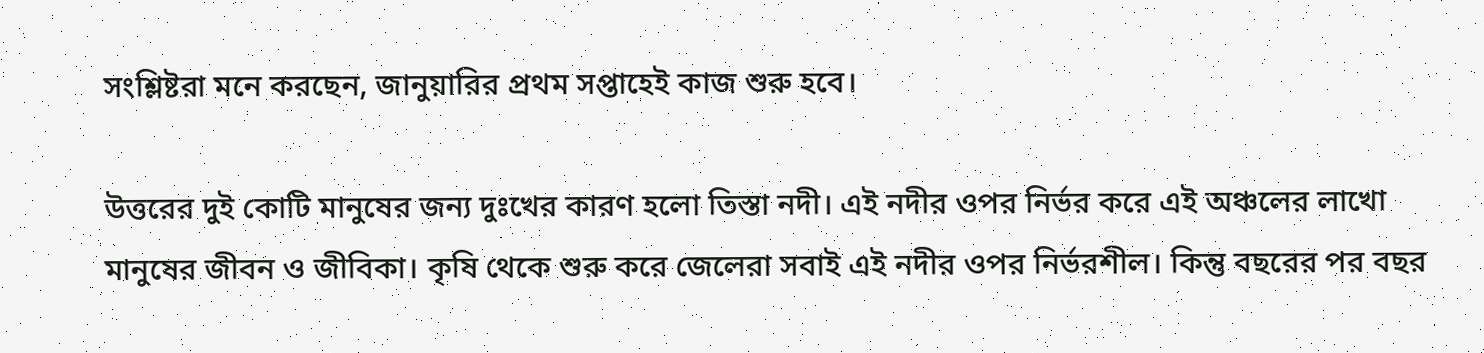সংশ্লিষ্টরা মনে করছেন, জানুয়ারির প্রথম সপ্তাহেই কাজ শুরু হবে।

উত্তরের দুই কোটি মানুষের জন্য দুঃখের কারণ হলো তিস্তা নদী। এই নদীর ওপর নির্ভর করে এই অঞ্চলের লাখো মানুষের জীবন ও জীবিকা। কৃষি থেকে শুরু করে জেলেরা সবাই এই নদীর ওপর নির্ভরশীল। কিন্তু বছরের পর বছর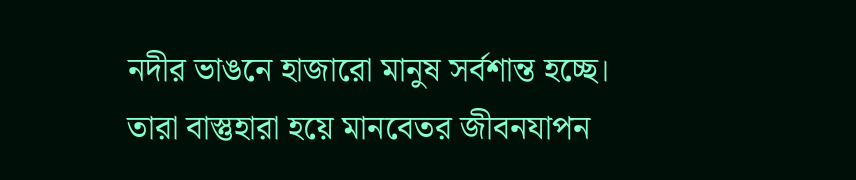নদীর ভাঙনে হাজারো মানুষ সর্বশান্ত হচ্ছে। তারা বাস্তুহারা হয়ে মানবেতর জীবনযাপন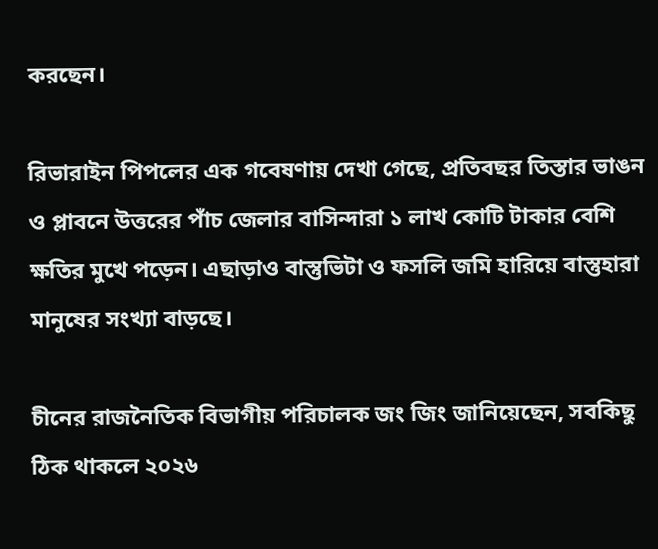করছেন।

রিভারাইন পিপলের এক গবেষণায় দেখা গেছে, প্রতিবছর তিস্তার ভাঙন ও প্লাবনে উত্তরের পাঁচ জেলার বাসিন্দারা ১ লাখ কোটি টাকার বেশি ক্ষতির মুখে পড়েন। এছাড়াও বাস্তুভিটা ও ফসলি জমি হারিয়ে বাস্তুহারা মানুষের সংখ্যা বাড়ছে।

চীনের রাজনৈতিক বিভাগীয় পরিচালক জং জিং জানিয়েছেন, সবকিছু ঠিক থাকলে ২০২৬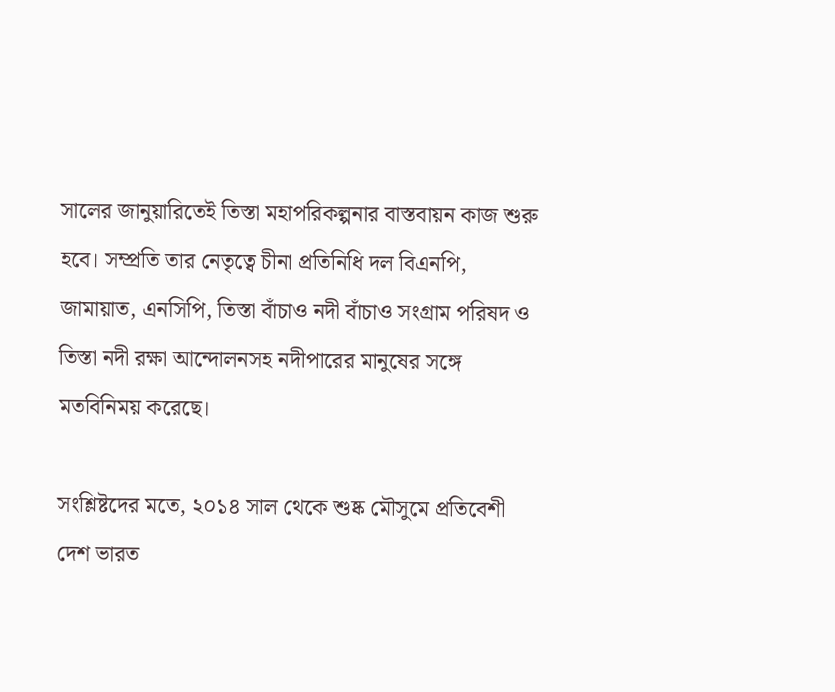সালের জানুয়ারিতেই তিস্তা মহাপরিকল্পনার বাস্তবায়ন কাজ শুরু হবে। সম্প্রতি তার নেতৃত্বে চীনা প্রতিনিধি দল বিএনপি, জামায়াত, এনসিপি, তিস্তা বাঁচাও নদী বাঁচাও সংগ্রাম পরিষদ ও তিস্তা নদী রক্ষা আন্দোলনসহ নদীপারের মানুষের সঙ্গে মতবিনিময় করেছে।

সংশ্লিষ্টদের মতে, ২০১৪ সাল থেকে শুষ্ক মৌসুমে প্রতিবেশী দেশ ভারত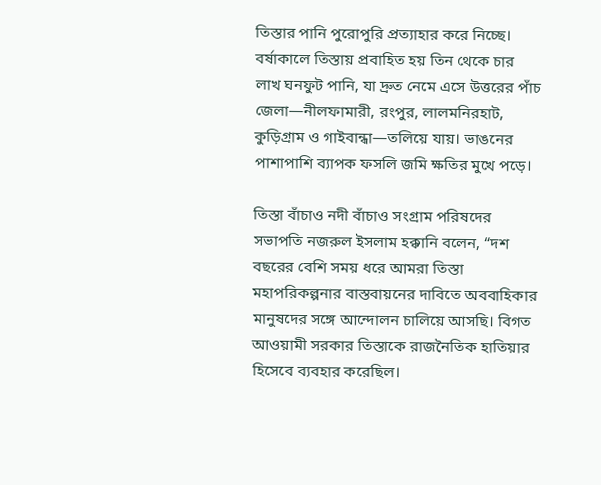তিস্তার পানি পুরোপুরি প্রত্যাহার করে নিচ্ছে। বর্ষাকালে তিস্তায় প্রবাহিত হয় তিন থেকে চার লাখ ঘনফুট পানি, যা দ্রুত নেমে এসে উত্তরের পাঁচ জেলা—নীলফামারী, রংপুর, লালমনিরহাট, কুড়িগ্রাম ও গাইবান্ধা—তলিয়ে যায়। ভাঙনের পাশাপাশি ব্যাপক ফসলি জমি ক্ষতির মুখে পড়ে।

তিস্তা বাঁচাও নদী বাঁচাও সংগ্রাম পরিষদের সভাপতি নজরুল ইসলাম হক্কানি বলেন, “দশ বছরের বেশি সময় ধরে আমরা তিস্তা মহাপরিকল্পনার বাস্তবায়নের দাবিতে অববাহিকার মানুষদের সঙ্গে আন্দোলন চালিয়ে আসছি। বিগত আওয়ামী সরকার তিস্তাকে রাজনৈতিক হাতিয়ার হিসেবে ব্যবহার করেছিল।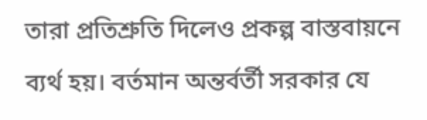তারা প্রতিশ্রুতি দিলেও প্রকল্প বাস্তবায়নে ব্যর্থ হয়। বর্তমান অন্তর্বর্তী সরকার যে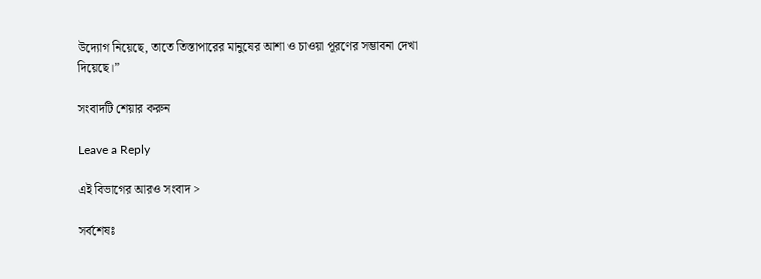উদ্যোগ নিয়েছে, তাতে তিস্তাপারের মানুষের আশা ও চাওয়া পূরণের সম্ভাবনা দেখা দিয়েছে।”

সংবাদটি শেয়ার করুন

Leave a Reply

এই বিভাগের আরও সংবাদ >

সর্বশেষঃ